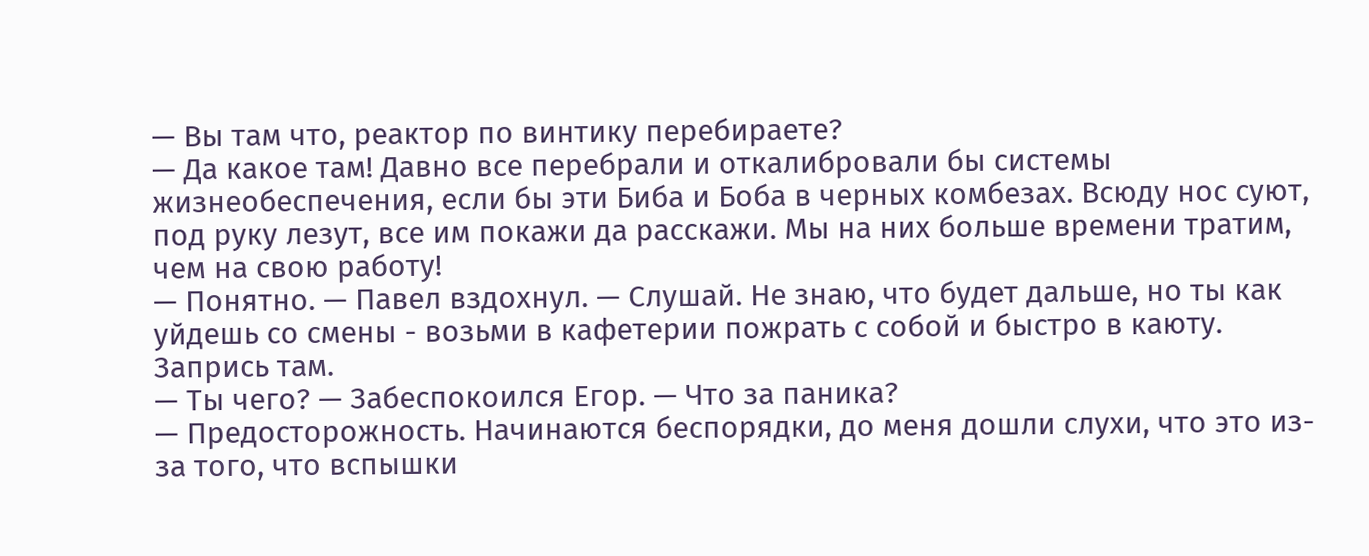— Вы там что, реактор по винтику перебираете?
— Да какое там! Давно все перебрали и откалибровали бы системы жизнеобеспечения, если бы эти Биба и Боба в черных комбезах. Всюду нос суют, под руку лезут, все им покажи да расскажи. Мы на них больше времени тратим, чем на свою работу!
— Понятно. — Павел вздохнул. — Слушай. Не знаю, что будет дальше, но ты как уйдешь со смены - возьми в кафетерии пожрать с собой и быстро в каюту. Запрись там.
— Ты чего? — Забеспокоился Егор. — Что за паника?
— Предосторожность. Начинаются беспорядки, до меня дошли слухи, что это из-за того, что вспышки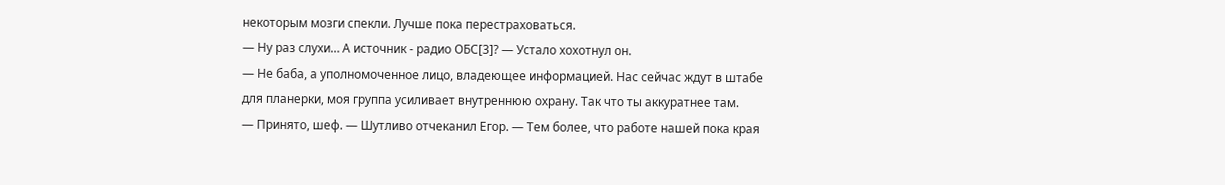некоторым мозги спекли. Лучше пока перестраховаться.
— Ну раз слухи… А источник - радио ОБС[3]? — Устало хохотнул он.
— Не баба, а уполномоченное лицо, владеющее информацией. Нас сейчас ждут в штабе для планерки, моя группа усиливает внутреннюю охрану. Так что ты аккуратнее там.
— Принято, шеф. — Шутливо отчеканил Егор. — Тем более, что работе нашей пока края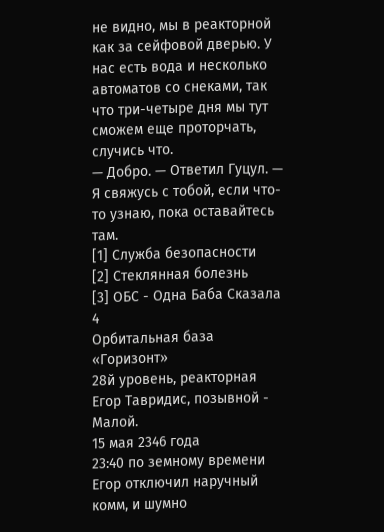не видно, мы в реакторной как за сейфовой дверью. У нас есть вода и несколько автоматов со снеками, так что три-четыре дня мы тут сможем еще проторчать, случись что.
— Добро. — Ответил Гуцул. — Я свяжусь с тобой, если что-то узнаю, пока оставайтесь там.
[1] Служба безопасности
[2] Стеклянная болезнь
[3] ОБС - Одна Баба Сказала
4
Орбитальная база «Горизонт»
28й уровень, реакторная
Егор Тавридис, позывной - Малой.
15 мая 2346 года
23:40 по земному времени
Егор отключил наручный комм, и шумно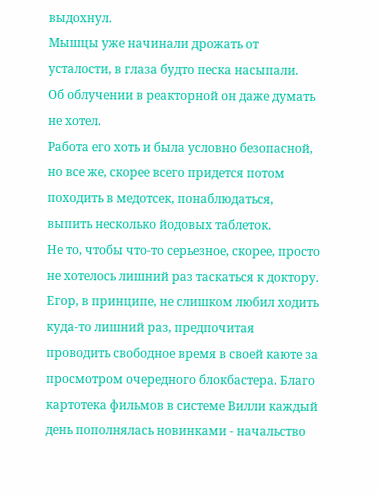выдохнул.
Мышцы уже начинали дрожать от усталости, в глаза будто песка насыпали.
Об облучении в реакторной он даже думать не хотел.
Работа его хоть и была условно безопасной, но все же, скорее всего придется потом походить в медотсек, понаблюдаться, выпить несколько йодовых таблеток.
Не то, чтобы что-то серьезное, скорее, просто не хотелось лишний раз таскаться к доктору. Егор, в принципе, не слишком любил ходить куда-то лишний раз, предпочитая проводить свободное время в своей каюте за просмотром очередного блокбастера. Благо картотека фильмов в системе Вилли каждый день пополнялась новинками - начальство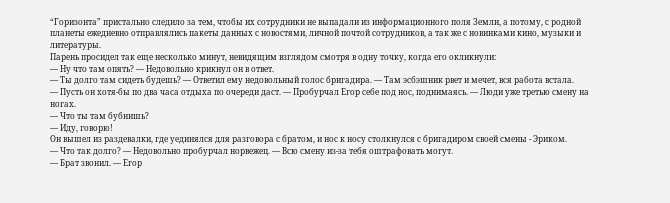“Горизонта” пристально следило за тем, чтобы их сотрудники не выпадали из информационного поля Земли, а потому, с родной планеты ежедневно отправлялись пакеты данных с новостями, личной почтой сотрудников, а так же с новинками кино, музыки и литературы.
Парень просидел так еще несколько минут, невидящим взглядом смотря в одну точку, когда его окликнули:
— Ну что там опять? — Недовольно крикнул он в ответ.
— Ты долго там сидеть будешь? — Ответил ему недовольный голос бригадира. — Там эсбэшник рвет и мечет, вся работа встала.
— Пусть он хотя-бы по два часа отдыха по очереди даст. — Пробурчал Егор себе под нос, поднимаясь. — Люди уже третью смену на ногах.
— Что ты там бубнишь?
— Иду, говорю!
Он вышел из раздевалки, где уединялся для разговора с братом, и нос к носу столкнулся с бригадиром своей смены - Эриком.
— Что так долго? — Недовольно пробурчал норвежец. — Всю смену из-за тебя оштрафовать могут.
— Брат звонил. — Егор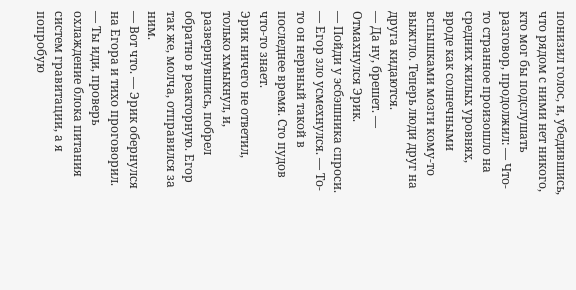понизил голос, и, убедившись, что рядом с ними нет никого, кто мог бы подслушать разговор, продолжил: — Что-то странное произошло на средних жилых уровнях, вроде как солнечными вспышками мозги кому-то выжгло. Теперь люди друг на друга кидаются.
— Да ну, брешет. — Отмахнулся Эрик.
— Пойди у эсбэшника спроси. — Егор зло усмехнулся. — То-то он нервный такой в последнее время. Сто пудов что-то знает.
Эрик ничего не ответил, только хмыкнул, и, развернувшись, побрел обратно в реакторную. Егор так же, молча, отправился за ним.
— Вот что. — Эрик обернулся на Егора и тихо проговорил. — Ты иди, проверь охлаждение блока питания систем гравитации, а я попробую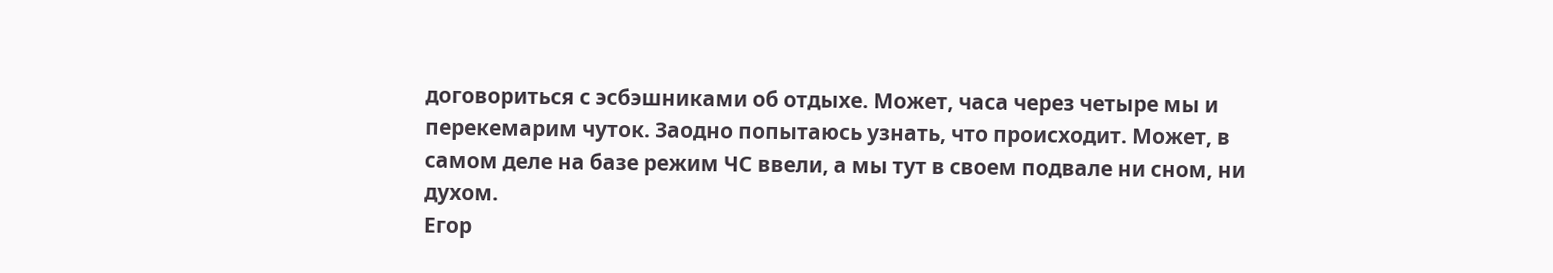договориться с эсбэшниками об отдыхе. Может, часа через четыре мы и перекемарим чуток. Заодно попытаюсь узнать, что происходит. Может, в самом деле на базе режим ЧС ввели, а мы тут в своем подвале ни сном, ни духом.
Егор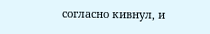согласно кивнул, и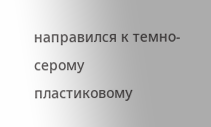направился к темно-серому пластиковому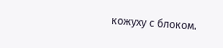кожуху с блоком.